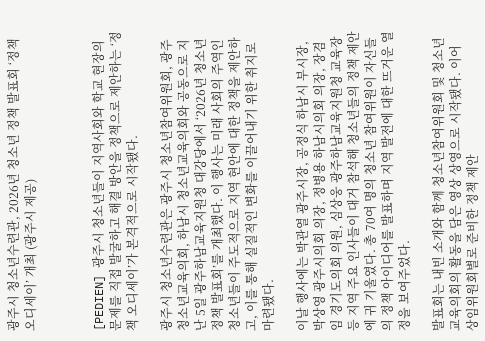광주시 청소년수련관, 2026년 청소년 정책 발표회 ‘정책 오디세이’ 개최 (광주시 제공)



[PEDIEN] 광주시 청소년들이 지역사회와 학교 현장의 문제를 직접 발굴하고 해결 방안을 정책으로 제안하는 ‘정책 오디세이’가 본격적으로 시작됐다.

광주시 청소년수련관은 광주시 청소년참여위원회, 광주청소년교육의회, 하남시 청소년교육의회와 공동으로 지난 5일 광주하남교육지원청 대강당에서 ‘2026년 청소년 정책 발표회’를 개최했다. 이 행사는 미래 사회의 주역인 청소년들이 주도적으로 지역 현안에 대한 정책을 제안하고, 이를 통해 실질적인 변화를 이끌어내기 위한 취지로 마련됐다.

이날 행사에는 박관열 광주시장, 공정식 하남시 부시장, 박상영 광주시의회 의장, 정병용 하남시의회 의장, 장겸임 경기도의회 의원, 심상웅 광주하남교육지원청 교육장 등 지역 주요 인사들이 대거 참석해 청소년들의 정책 제안에 귀 기울였다. 총 70여 명의 청소년 참여위원이 자신들의 정책 아이디어를 발표하며 지역 발전에 대한 뜨거운 열정을 보여주었다.

발표회는 내빈 소개와 함께 청소년참여위원회 및 청소년교육의회의 활동을 담은 영상 상영으로 시작됐다. 이어 상임위원회별로 준비한 정책 제안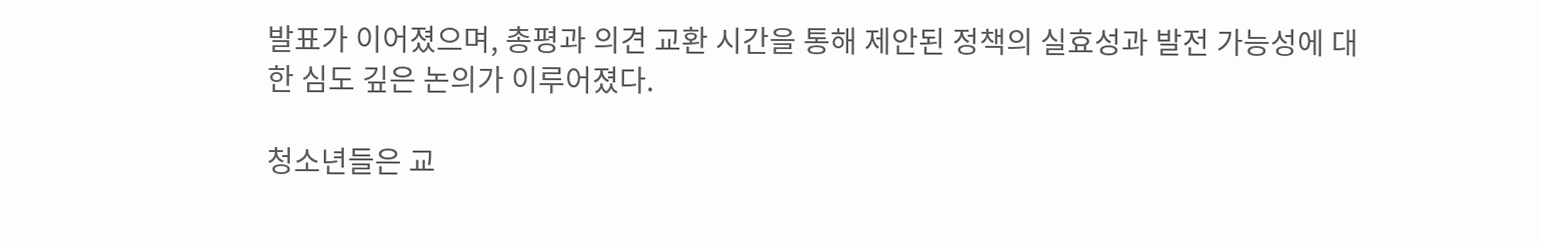발표가 이어졌으며, 총평과 의견 교환 시간을 통해 제안된 정책의 실효성과 발전 가능성에 대한 심도 깊은 논의가 이루어졌다.

청소년들은 교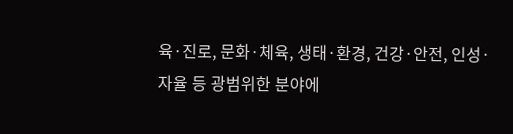육·진로, 문화·체육, 생태·환경, 건강·안전, 인성·자율 등 광범위한 분야에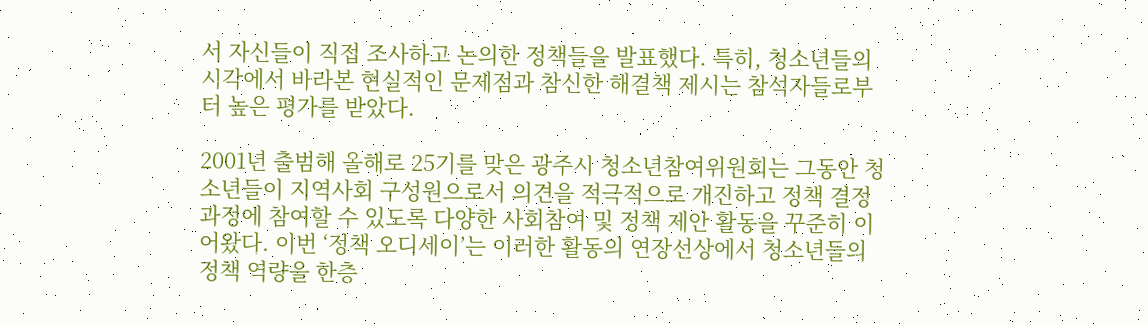서 자신들이 직접 조사하고 논의한 정책들을 발표했다. 특히, 청소년들의 시각에서 바라본 현실적인 문제점과 참신한 해결책 제시는 참석자들로부터 높은 평가를 받았다.

2001년 출범해 올해로 25기를 맞은 광주시 청소년참여위원회는 그동안 청소년들이 지역사회 구성원으로서 의견을 적극적으로 개진하고 정책 결정 과정에 참여할 수 있도록 다양한 사회참여 및 정책 제안 활동을 꾸준히 이어왔다. 이번 ‘정책 오디세이’는 이러한 활동의 연장선상에서 청소년들의 정책 역량을 한층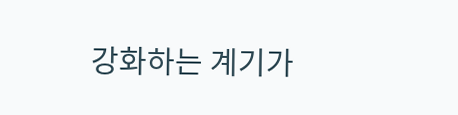강화하는 계기가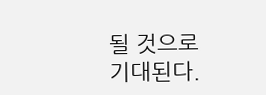될 것으로 기대된다.